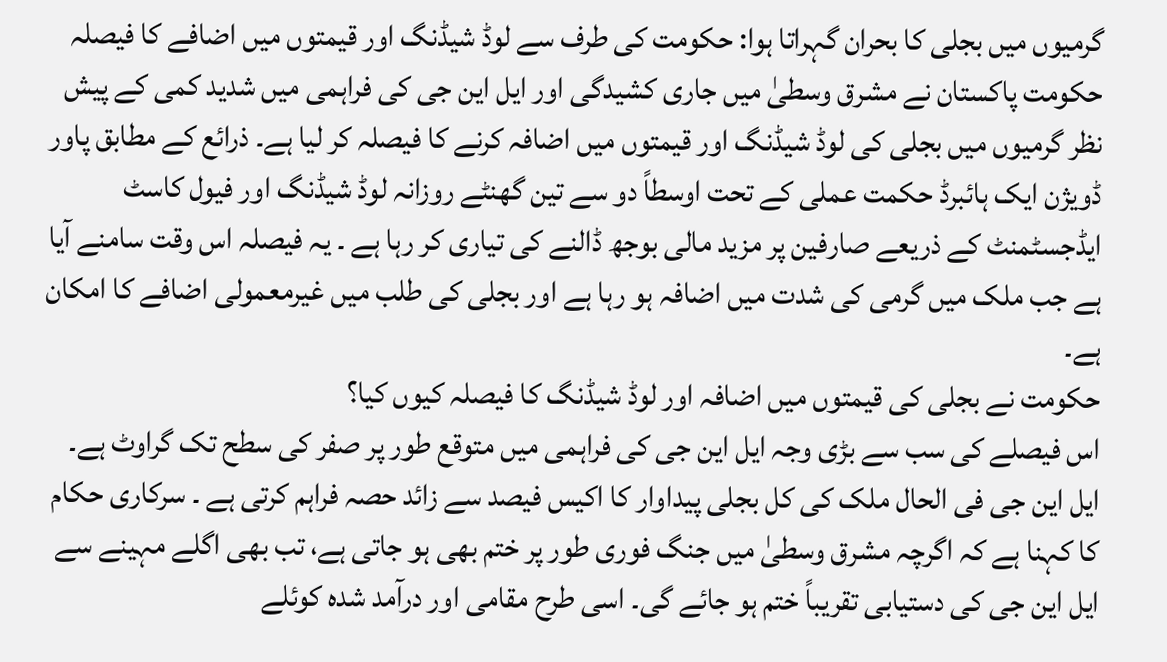گرمیوں میں بجلی کا بحران گہراتا ہوا: حکومت کی طرف سے لوڈ شیڈنگ اور قیمتوں میں اضافے کا فیصلہ
حکومت پاکستان نے مشرق وسطیٰ میں جاری کشیدگی اور ایل این جی کی فراہمی میں شدید کمی کے پیش نظر گرمیوں میں بجلی کی لوڈ شیڈنگ اور قیمتوں میں اضافہ کرنے کا فیصلہ کر لیا ہے۔ ذرائع کے مطابق پاور ڈویژن ایک ہائبرڈ حکمت عملی کے تحت اوسطاً دو سے تین گھنٹے روزانہ لوڈ شیڈنگ اور فیول کاسٹ ایڈجسٹمنٹ کے ذریعے صارفین پر مزید مالی بوجھ ڈالنے کی تیاری کر رہا ہے ۔ یہ فیصلہ اس وقت سامنے آیا ہے جب ملک میں گرمی کی شدت میں اضافہ ہو رہا ہے اور بجلی کی طلب میں غیرمعمولی اضافے کا امکان ہے۔
حکومت نے بجلی کی قیمتوں میں اضافہ اور لوڈ شیڈنگ کا فیصلہ کیوں کیا؟
اس فیصلے کی سب سے بڑی وجہ ایل این جی کی فراہمی میں متوقع طور پر صفر کی سطح تک گراوٹ ہے۔ ایل این جی فی الحال ملک کی کل بجلی پیداوار کا اکیس فیصد سے زائد حصہ فراہم کرتی ہے ۔ سرکاری حکام کا کہنا ہے کہ اگرچہ مشرق وسطیٰ میں جنگ فوری طور پر ختم بھی ہو جاتی ہے، تب بھی اگلے مہینے سے ایل این جی کی دستیابی تقریباً ختم ہو جائے گی۔ اسی طرح مقامی اور درآمد شدہ کوئلے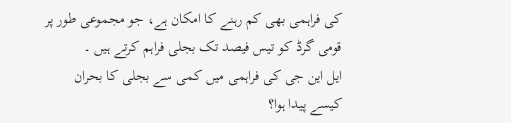کی فراہمی بھی کم رہنے کا امکان ہے، جو مجموعی طور پر قومی گرڈ کو تیس فیصد تک بجلی فراہم کرتے ہیں ۔
ایل این جی کی فراہمی میں کمی سے بجلی کا بحران کیسے پیدا ہوا؟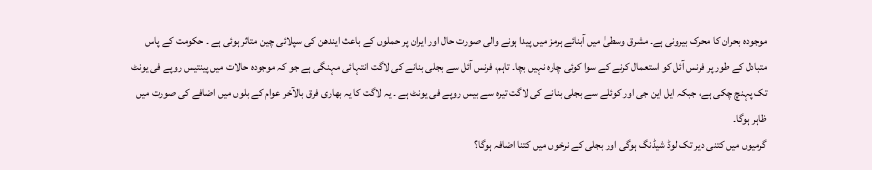موجودہ بحران کا محرک بیرونی ہے۔ مشرق وسطیٰ میں آبنائے ہرمز میں پیدا ہونے والی صورت حال اور ایران پر حملوں کے باعث ایندھن کی سپلائی چین متاثر ہوئی ہے ۔ حکومت کے پاس متبادل کے طور پر فرنس آئل کو استعمال کرنے کے سوا کوئی چارہ نہیں بچا۔ تاہم، فرنس آئل سے بجلی بنانے کی لاگت انتہائی مہنگی ہے جو کہ موجودہ حالات میں پینتیس روپے فی یونٹ تک پہنچ چکی ہے، جبکہ ایل این جی اور کوئلے سے بجلی بنانے کی لاگت تیرہ سے بیس روپے فی یونٹ ہے ۔ یہ لاگت کا یہ بھاری فرق بالآخر عوام کے بلوں میں اضافے کی صورت میں ظاہر ہوگا۔
گرمیوں میں کتنی دیر تک لوڈ شیڈنگ ہوگی اور بجلی کے نرخوں میں کتنا اضافہ ہوگا؟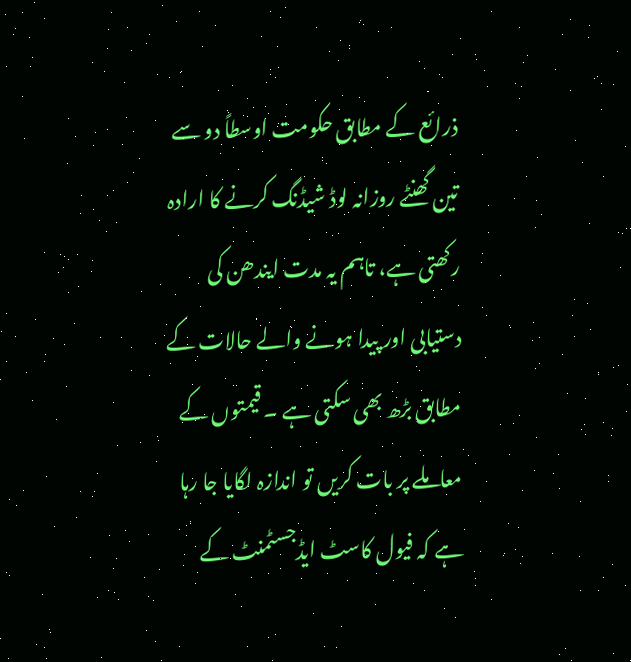ذرائع کے مطابق حکومت اوسطاً دو سے تین گھنٹے روزانہ لوڈ شیڈنگ کرنے کا ارادہ رکھتی ہے، تاہم یہ مدت ایندھن کی دستیابی اور پیدا ہونے والے حالات کے مطابق بڑھ بھی سکتی ہے ۔ قیمتوں کے معاملے پر بات کریں تو اندازہ لگایا جا رہا ہے کہ فیول کاسٹ ایڈجسٹمنٹ کے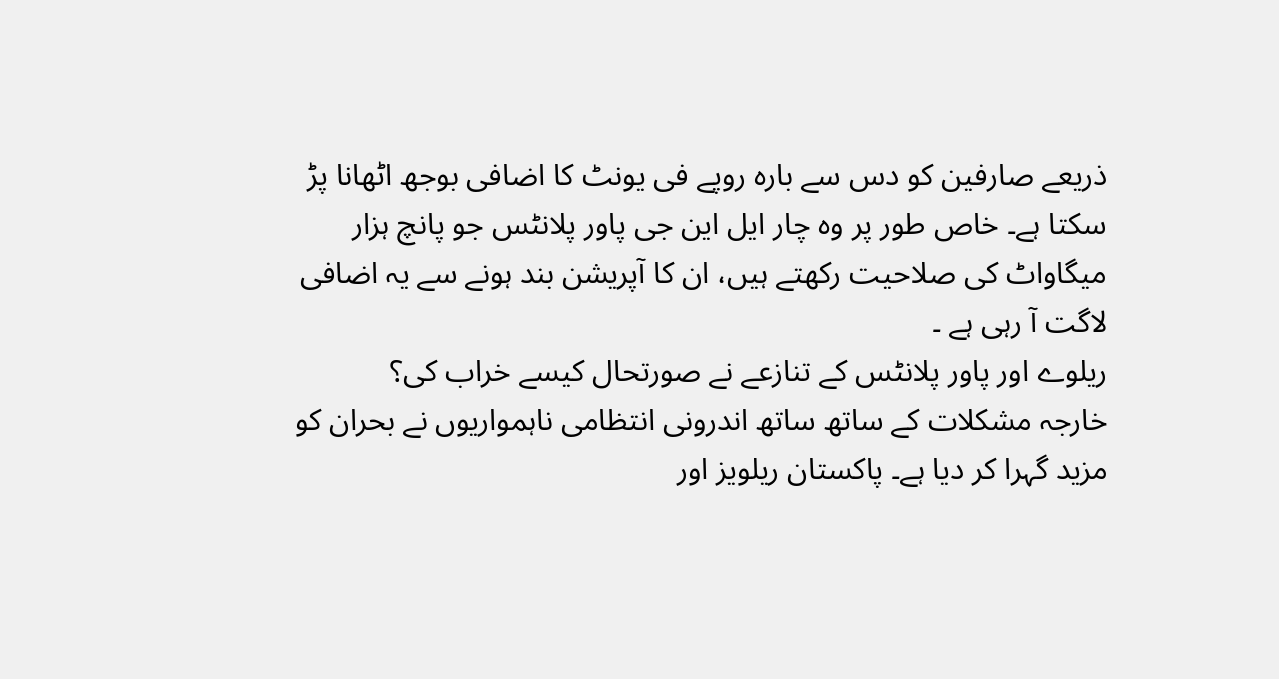ذریعے صارفین کو دس سے بارہ روپے فی یونٹ کا اضافی بوجھ اٹھانا پڑ سکتا ہے۔ خاص طور پر وہ چار ایل این جی پاور پلانٹس جو پانچ ہزار میگاواٹ کی صلاحیت رکھتے ہیں، ان کا آپریشن بند ہونے سے یہ اضافی لاگت آ رہی ہے ۔
ریلوے اور پاور پلانٹس کے تنازعے نے صورتحال کیسے خراب کی؟
خارجہ مشکلات کے ساتھ ساتھ اندرونی انتظامی ناہمواریوں نے بحران کو مزید گہرا کر دیا ہے۔ پاکستان ریلویز اور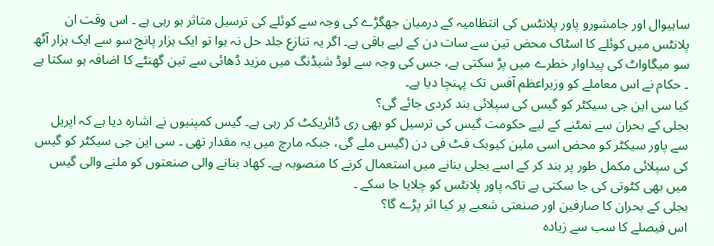ساہیوال اور جامشورو پاور پلانٹس کی انتظامیہ کے درمیان جھگڑے کی وجہ سے کوئلے کی ترسیل متاثر ہو رہی ہے ۔ اس وقت ان پلانٹس میں کوئلے کا اسٹاک محض تین سے سات دن کے لیے باقی ہے۔ اگر یہ تنازع جلد حل نہ ہوا تو ایک ہزار پانچ سو سے ایک ہزار آٹھ سو میگاواٹ کی پیداوار خطرے میں پڑ سکتی ہے، جس کی وجہ سے لوڈ شیڈنگ میں مزید ڈھائی سے تین گھنٹے کا اضافہ ہو سکتا ہے ۔ حکام نے اس معاملے کو وزیراعظم آفس تک پہنچا دیا ہے۔
کیا سی این جی سیکٹر کو گیس کی سپلائی بند کردی جائے گی؟
بجلی کے بحران سے نمٹنے کے لیے حکومت گیس کی ترسیل کو بھی ری ڈائریکٹ کر رہی ہے۔ گیس کمپنیوں نے اشارہ دیا ہے کہ اپریل سے پاور سیکٹر کو محض اسی ملین کیوبک فٹ فی دن (گیس ملے گی، جبکہ مارچ میں یہ مقدار تھی ۔ سی این جی سیکٹر کو گیس کی سپلائی مکمل طور پر بند کر کے اسے بجلی بنانے میں استعمال کرنے کا منصوبہ ہے۔ کھاد بنانے والی صنعتوں کو ملنے والی گیس میں بھی کٹوتی کی جا سکتی ہے تاکہ پاور پلانٹس کو چلایا جا سکے ۔
بجلی کے بحران کا صارفین اور صنعتی شعبے پر کیا اثر پڑے گا؟
اس فیصلے کا سب سے زیادہ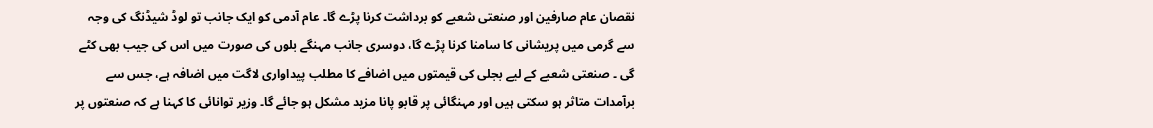نقصان عام صارفین اور صنعتی شعبے کو برداشت کرنا پڑے گا۔ عام آدمی کو ایک جانب تو لوڈ شیڈنگ کی وجہ سے گرمی میں پریشانی کا سامنا کرنا پڑے گا، دوسری جانب مہنگے بلوں کی صورت میں اس کی جیب بھی کٹے گی ۔ صنعتی شعبے کے لیے بجلی کی قیمتوں میں اضافے کا مطلب پیداواری لاگت میں اضافہ ہے، جس سے برآمدات متاثر ہو سکتی ہیں اور مہنگائی پر قابو پانا مزید مشکل ہو جائے گا۔ وزیر توانائی کا کہنا ہے کہ صنعتوں پر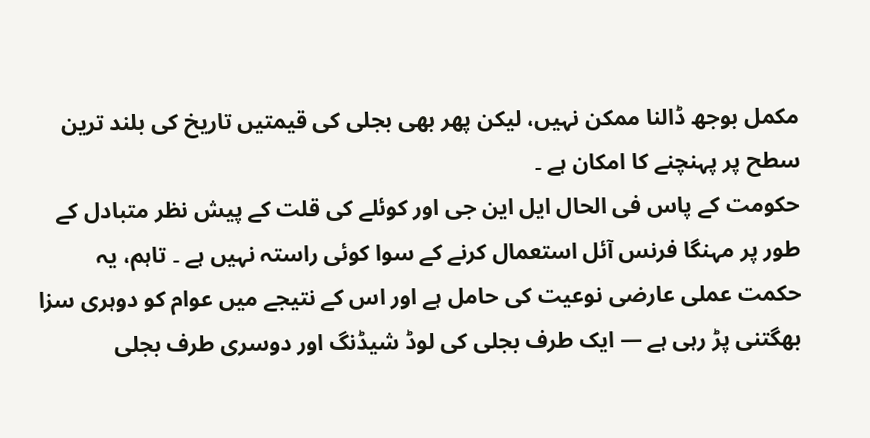مکمل بوجھ ڈالنا ممکن نہیں، لیکن پھر بھی بجلی کی قیمتیں تاریخ کی بلند ترین سطح پر پہنچنے کا امکان ہے ۔
حکومت کے پاس فی الحال ایل این جی اور کوئلے کی قلت کے پیش نظر متبادل کے طور پر مہنگا فرنس آئل استعمال کرنے کے سوا کوئی راستہ نہیں ہے ۔ تاہم، یہ حکمت عملی عارضی نوعیت کی حامل ہے اور اس کے نتیجے میں عوام کو دوہری سزا بھگتنی پڑ رہی ہے — ایک طرف بجلی کی لوڈ شیڈنگ اور دوسری طرف بجلی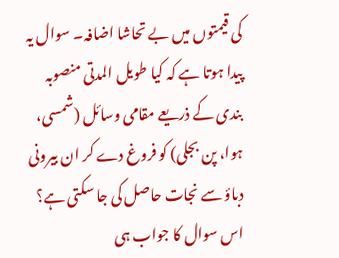کی قیمتوں میں بے تحاشا اضافہ۔ سوال یہ پیدا ہوتا ہے کہ کیا طویل المدتی منصوبہ بندی کے ذریعے مقامی وسائل (شمسی، ہوا، پن بجلی) کو فروغ دے کر ان بیرونی دباؤ سے نجات حاصل کی جا سکتی ہے؟ اس سوال کا جواب ہی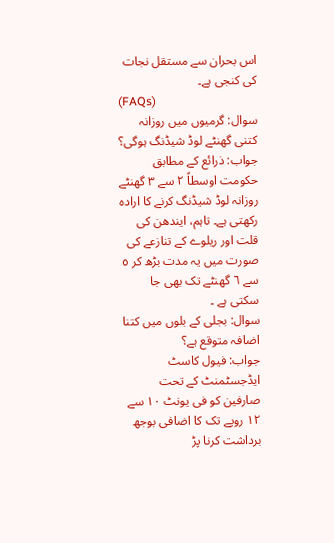اس بحران سے مستقل نجات کی کنجی ہے۔
(FAQs)
سوال: گرمیوں میں روزانہ کتنی گھنٹے لوڈ شیڈنگ ہوگی؟
جواب: ذرائع کے مطابق حکومت اوسطاً ٢ سے ٣ گھنٹے روزانہ لوڈ شیڈنگ کرنے کا ارادہ رکھتی ہے۔ تاہم، ایندھن کی قلت اور ریلوے کے تنازعے کی صورت میں یہ مدت بڑھ کر ٥ سے ٦ گھنٹے تک بھی جا سکتی ہے ۔
سوال: بجلی کے بلوں میں کتنا اضافہ متوقع ہے؟
جواب: فیول کاسٹ ایڈجسٹمنٹ کے تحت صارفین کو فی یونٹ ١٠ سے ١٢ روپے تک کا اضافی بوجھ برداشت کرنا پڑ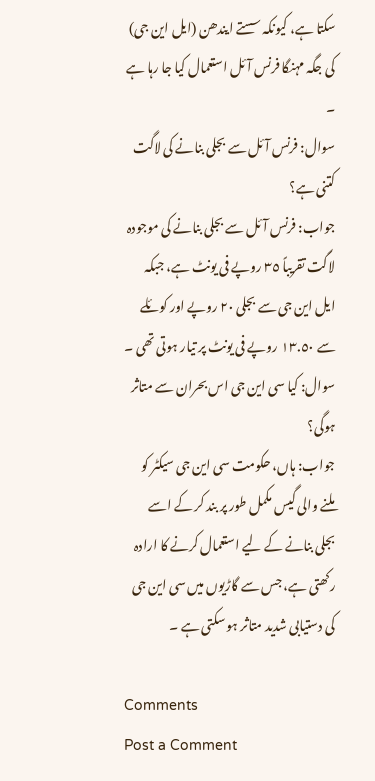سکتا ہے، کیونکہ سستے ایندھن (ایل این جی) کی جگہ مہنگا فرنس آئل استعمال کیا جا رہا ہے ۔
سوال: فرنس آئل سے بجلی بنانے کی لاگت کتنی ہے؟
جواب: فرنس آئل سے بجلی بنانے کی موجودہ لاگت تقریباً ٣٥ روپے فی یونٹ ہے، جبکہ ایل این جی سے بجلی ٢٠ روپے اور کوئلے سے ١٣.٥٠ روپے فی یونٹ پر تیار ہوتی تھی ۔
سوال: کیا سی این جی اس بحران سے متاثر ہوگی؟
جواب: ہاں، حکومت سی این جی سیکٹر کو ملنے والی گیس مکمل طور پر بند کر کے اسے بجلی بنانے کے لیے استعمال کرنے کا ارادہ رکھتی ہے، جس سے گاڑیوں میں سی این جی کی دستیابی شدید متاثر ہو سکتی ہے ۔

Comments
Post a Comment